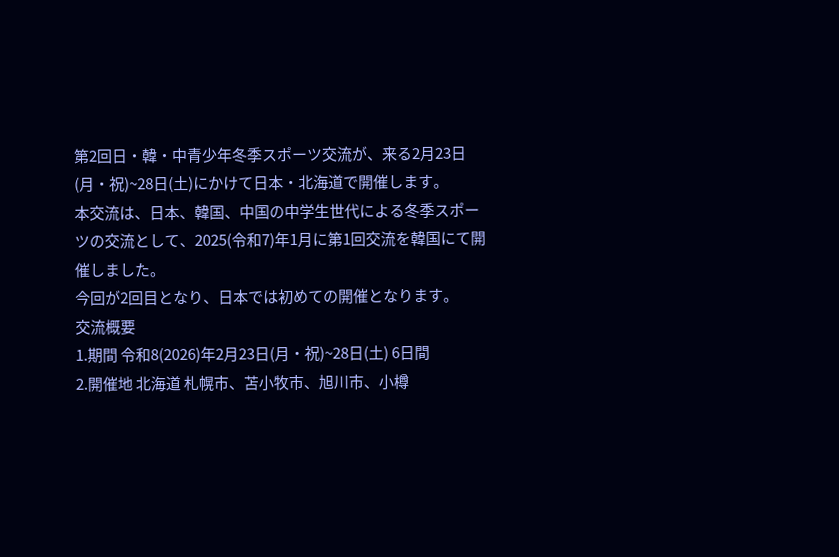第2回日・韓・中青少年冬季スポーツ交流が、来る2月23日(月・祝)~28日(土)にかけて日本・北海道で開催します。
本交流は、日本、韓国、中国の中学生世代による冬季スポーツの交流として、2025(令和7)年1月に第1回交流を韓国にて開催しました。
今回が2回目となり、日本では初めての開催となります。
交流概要
1.期間 令和8(2026)年2月23日(月・祝)~28日(土) 6日間
2.開催地 北海道 札幌市、苫小牧市、旭川市、小樽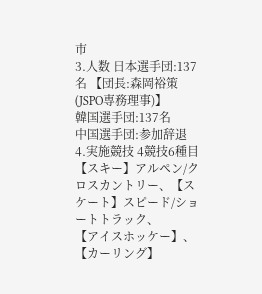市
3.人数 日本選手団:137名 【団長:森岡裕策(JSPO専務理事)】
韓国選手団:137名
中国選手団:参加辞退
4.実施競技 4競技6種目
【スキー】アルペン/クロスカントリー、【スケート】スピード/ショートトラック、
【アイスホッケー】、【カーリング】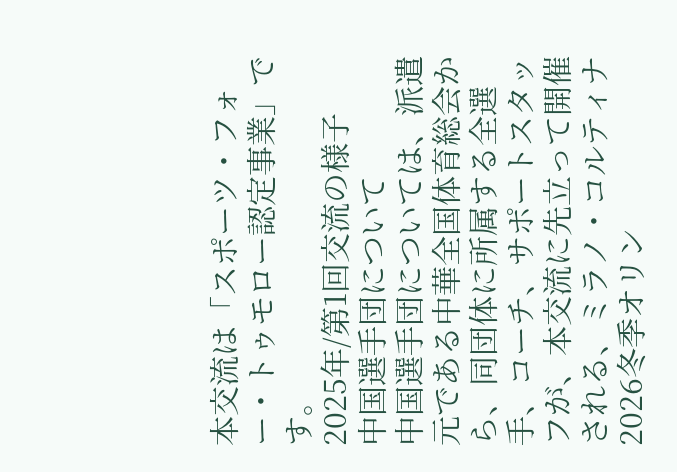本交流は「スポーツ・フォー・トゥモロー認定事業」です。
2025年/第1回交流の様子
中国選手団について
中国選手団については、派遣元である中華全国体育総会から、同団体に所属する全選手、コーチ、サポートスタッフが、本交流に先立って開催される、ミラノ・コルティナ2026冬季オリン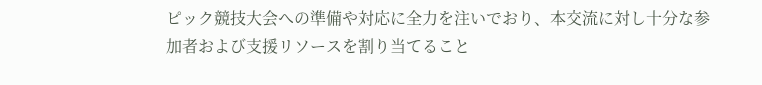ピック競技大会への準備や対応に全力を注いでおり、本交流に対し十分な参加者および支援リソースを割り当てること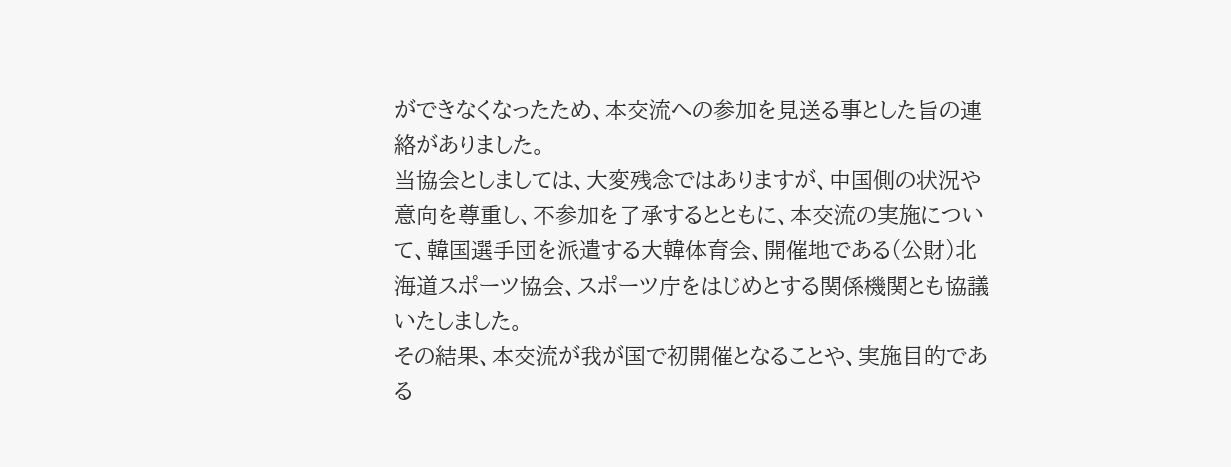ができなくなったため、本交流への参加を見送る事とした旨の連絡がありました。
当協会としましては、大変残念ではありますが、中国側の状況や意向を尊重し、不参加を了承するとともに、本交流の実施について、韓国選手団を派遣する大韓体育会、開催地である(公財)北海道スポーツ協会、スポーツ庁をはじめとする関係機関とも協議いたしました。
その結果、本交流が我が国で初開催となることや、実施目的である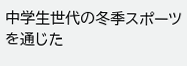中学生世代の冬季スポーツを通じた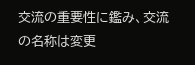交流の重要性に鑑み、交流の名称は変更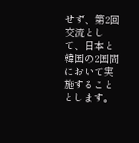せず、第2回交流として、日本と韓国の2国間において実施することとします。